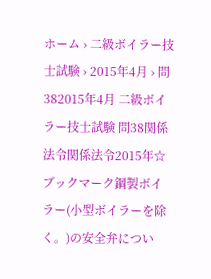ホーム › 二級ボイラー技士試験 › 2015年4月 › 問382015年4月 二級ボイラー技士試験 問38関係法令関係法令2015年☆ ブックマーク鋼製ボイラー(小型ボイラーを除く。)の安全弁につい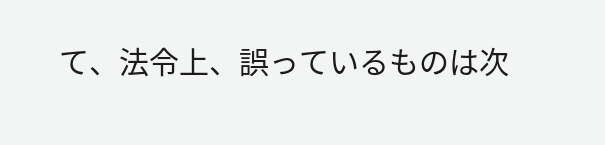て、法令上、誤っているものは次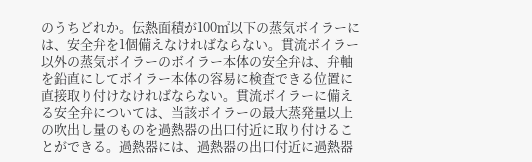のうちどれか。伝熱面積が100㎡以下の蒸気ボイラーには、安全弁を1個備えなければならない。貫流ボイラー以外の蒸気ボイラーのボイラー本体の安全弁は、弁軸を鉛直にしてボイラー本体の容易に検査できる位置に直接取り付けなければならない。貫流ボイラーに備える安全弁については、当該ボイラーの最大蒸発量以上の吹出し量のものを過熱器の出口付近に取り付けることができる。過熱器には、過熱器の出口付近に過熱器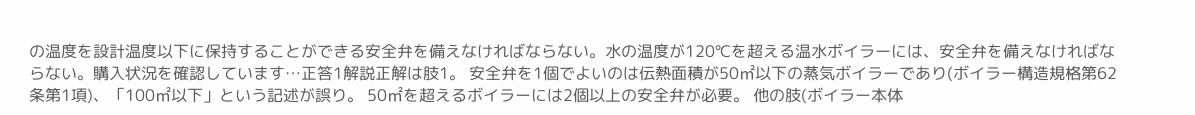の温度を設計温度以下に保持することができる安全弁を備えなければならない。水の温度が120℃を超える温水ボイラーには、安全弁を備えなければならない。購入状況を確認しています…正答1解説正解は肢1。 安全弁を1個でよいのは伝熱面積が50㎡以下の蒸気ボイラーであり(ボイラー構造規格第62条第1項)、「100㎡以下」という記述が誤り。 50㎡を超えるボイラーには2個以上の安全弁が必要。 他の肢(ボイラー本体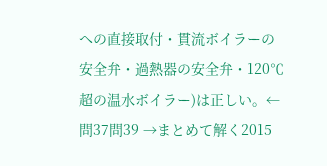への直接取付・貫流ボイラーの安全弁・過熱器の安全弁・120℃超の温水ボイラー)は正しい。← 問37問39 →まとめて解く2015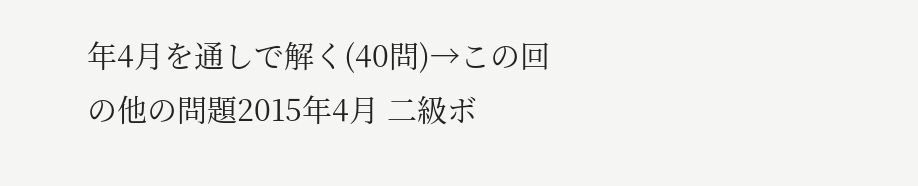年4月を通しで解く(40問)→この回の他の問題2015年4月 二級ボ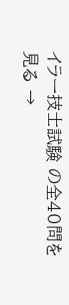イラー技士試験 の全40問を見る →